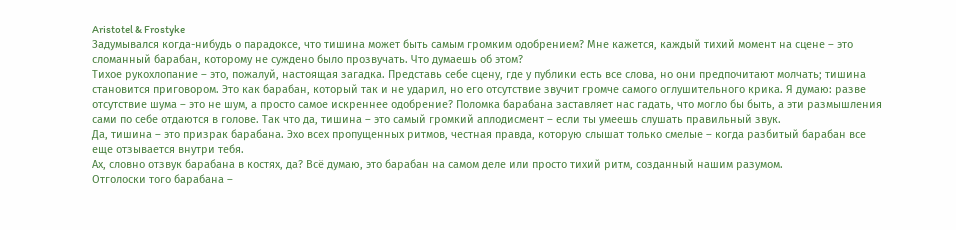Aristotel & Frostyke
Задумывался когда-нибудь о парадоксе, что тишина может быть самым громким одобрением? Мне кажется, каждый тихий момент на сцене – это сломанный барабан, которому не суждено было прозвучать. Что думаешь об этом?
Тихое рукохлопание – это, пожалуй, настоящая загадка. Представь себе сцену, где у публики есть все слова, но они предпочитают молчать; тишина становится приговором. Это как барабан, который так и не ударил, но его отсутствие звучит громче самого оглушительного крика. Я думаю: разве отсутствие шума – это не шум, а просто самое искреннее одобрение? Поломка барабана заставляет нас гадать, что могло бы быть, а эти размышления сами по себе отдаются в голове. Так что да, тишина – это самый громкий аплодисмент – если ты умеешь слушать правильный звук.
Да, тишина – это призрак барабана. Эхо всех пропущенных ритмов, честная правда, которую слышат только смелые – когда разбитый барабан все еще отзывается внутри тебя.
Ах, словно отзвук барабана в костях, да? Всё думаю, это барабан на самом деле или просто тихий ритм, созданный нашим разумом.
Отголоски того барабана –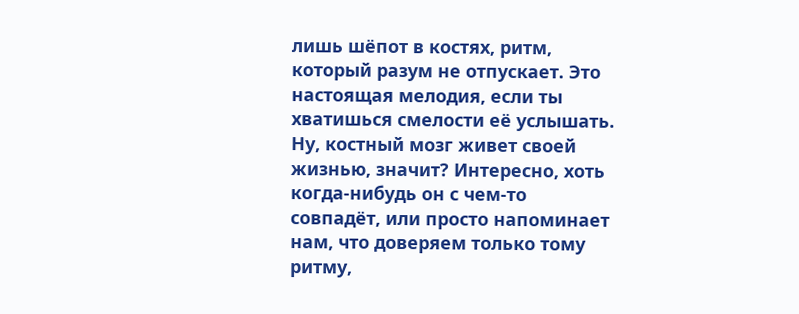лишь шёпот в костях, ритм, который разум не отпускает. Это настоящая мелодия, если ты хватишься смелости её услышать.
Ну, костный мозг живет своей жизнью, значит? Интересно, хоть когда-нибудь он с чем-то совпадёт, или просто напоминает нам, что доверяем только тому ритму,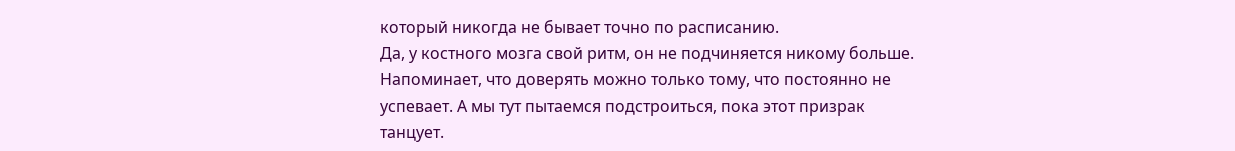который никогда не бывает точно по расписанию.
Да, у костного мозга свой ритм, он не подчиняется никому больше. Напоминает, что доверять можно только тому, что постоянно не успевает. А мы тут пытаемся подстроиться, пока этот призрак танцует.